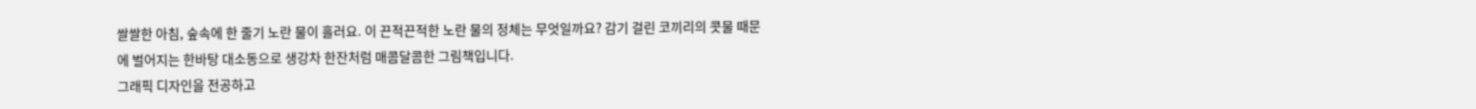쌀쌀한 아침, 숲속에 한 줄기 노란 물이 흘러요. 이 끈적끈적한 노란 물의 정체는 무엇일까요? 감기 걸린 코끼리의 콧물 때문에 벌어지는 한바탕 대소동으로 생강차 한잔처럼 매콤달콤한 그림책입니다.
그래픽 디자인을 전공하고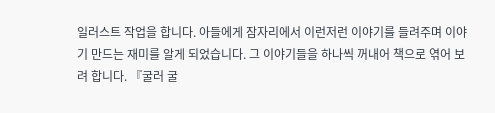일러스트 작업을 합니다. 아들에게 잠자리에서 이런저런 이야기를 들려주며 이야기 만드는 재미를 알게 되었습니다. 그 이야기들을 하나씩 꺼내어 책으로 엮어 보려 합니다. 『굴러 굴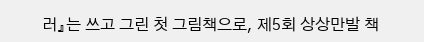러』는 쓰고 그린 첫 그림책으로, 제5회 상상만발 책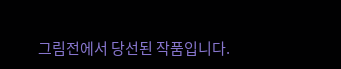그림전에서 당선된 작품입니다.